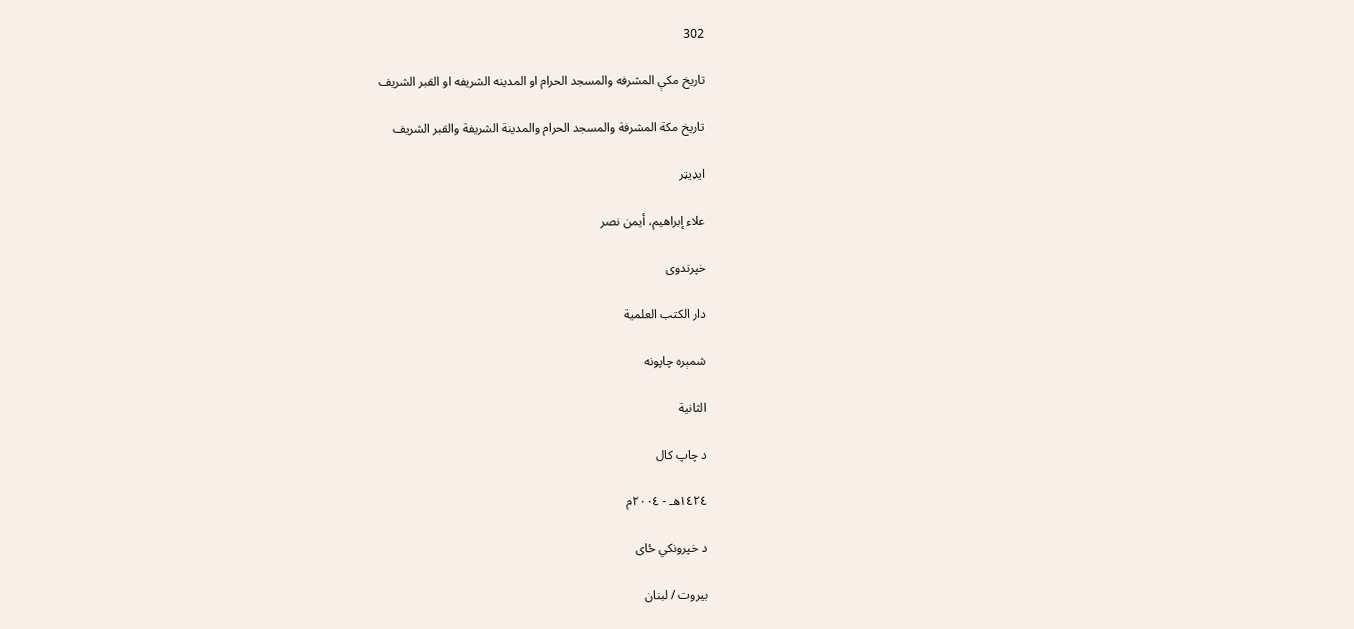302

تاريخ مکې المشرفه والمسجد الحرام او المدينه الشريفه او القبر الشريف

تاريخ مكة المشرفة والمسجد الحرام والمدينة الشريفة والقبر الشريف

ایډیټر

علاء إبراهيم، أيمن نصر

خپرندوی

دار الكتب العلمية

شمېره چاپونه

الثانية

د چاپ کال

١٤٢٤هـ - ٢٠٠٤م

د خپرونکي ځای

بيروت / لبنان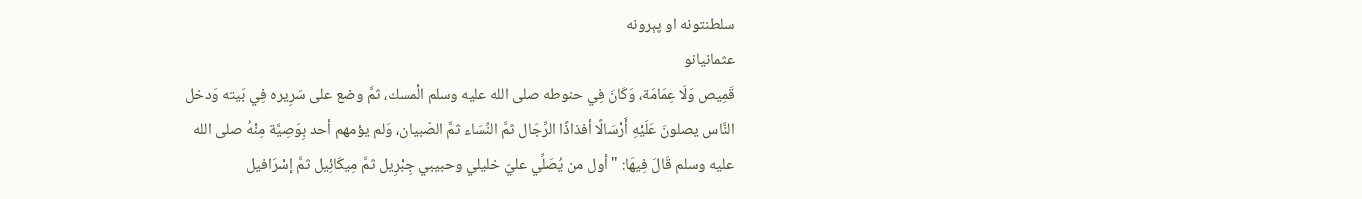سلطنتونه او پېرونه
عثمانيانو
قَمِيص وَلَا عِمَامَة، وَكَانَ فِي حنوطه صلى الله عليه وسلم الْمسك، ثمَّ وضع على سَرِيره فِي بَيته وَدخل النَّاس يصلونَ عَلَيْهِ أَرْسَالًا أفذاذًا الرِّجَال ثمَّ النِّسَاء ثمَّ الصّبيان، وَلم يؤمهم أحد بِوَصِيَّة مِنْهُ صلى الله عليه وسلم قَالَ فِيهَا: " أول من يُصَلِّي عليّ خليلي وحبيبي جِبْرِيل ثمَّ مِيكَائِيل ثمَّ إسْرَافيل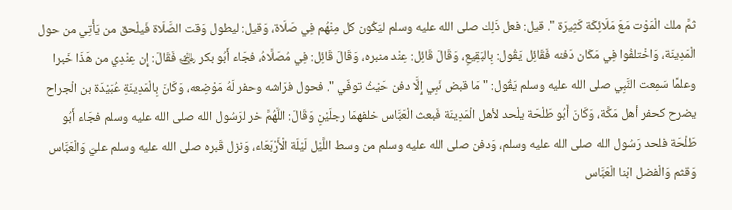ثمَّ ملك الْمَوْت مَعَ مَلَائِكَة كَثِيرَة ". قيل: فعل ذَلِك صلى الله عليه وسلم ليَكُون كل مِنْهُم فِي صَلَاة، وَقيل: ليطول وَقت الصَّلَاة فَيلْحق من يَأْتِي من حول الْمَدِينَة، وَاخْتلفُوا فِي مَكَان دَفنه فَقَائِل يَقُول: بِالبَقِيعِ، وَقَالَ قَائِل: عِنْد منبره، وَقَالَ قَائِل: فِي مُصَلَّاهُ، فجَاء أَبُو بكر ﵁ فَقَالَ: إِن عِنْدِي من هَذَا خَبرا وعلمًا سَمِعت النَّبِي صلى الله عليه وسلم يَقُول: " مَا قبض نَبِي إِلَّا دفن حَيْثُ توفّي ". فحول فرَاشه وحفر لَهُ مَوْضِعه، وَكَانَ بِالْمَدِينَةِ عُبَيْدَة بن الْجراح يضرح كحفر أهل مَكَّة، وَكَانَ أَبُو طَلْحَة يلْحد لأهل الْمَدِينَة فَبعث الْعَبَّاس خلفهمَا رجلَيْنِ وَقَالَ: اللَّهُمَّ خر لرَسُول الله صلى الله عليه وسلم فجَاء أَبُو طَلْحَة فلحد رَسُول الله صلى الله عليه وسلم، وَدفن صلى الله عليه وسلم من وسط اللَّيْل لَيْلَة الْأَرْبَعَاء، وَنزل قَبره صلى الله عليه وسلم عليّ وَالْعَبَّاس وَقثم وَالْفضل ابْنا الْعَبَّاس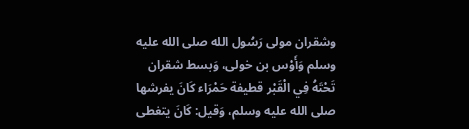وشقران مولى رَسُول الله صلى الله عليه وسلم وَأَوْس بن خولى، وَبسط شقران تَحْتَهُ فِي الْقَبْر قطيفة حَمْرَاء كَانَ يفرشها صلى الله عليه وسلم، وَقيل: كَانَ يتغطى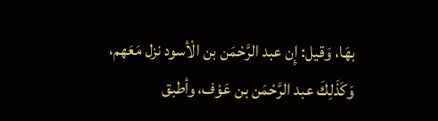بهَا، وَقيل: إِن عبد الرَّحْمَن بن الْأسود نزل مَعَهم، وَكَذَلِكَ عبد الرَّحْمَن بن عَوْف، وأطبق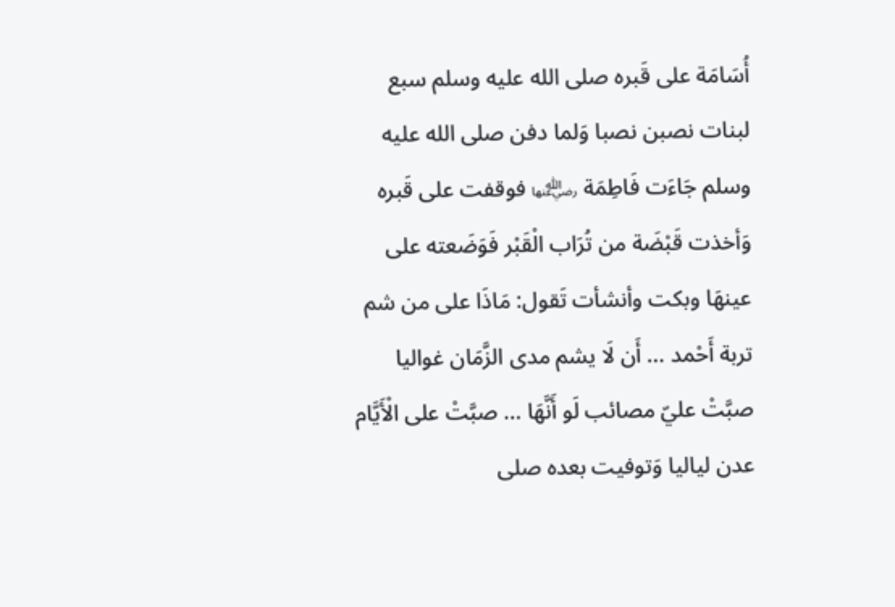أُسَامَة على قَبره صلى الله عليه وسلم سبع لبنات نصبن نصبا وَلما دفن صلى الله عليه وسلم جَاءَت فَاطِمَة ﵂ فوقفت على قَبره وَأخذت قَبْضَة من تُرَاب الْقَبْر فَوَضَعته على عينهَا وبكت وأنشأت تَقول: مَاذَا على من شم تربة أَحْمد ... أَن لَا يشم مدى الزَّمَان غواليا صبَّتْ عليّ مصائب لَو أَنَّهَا ... صبَّتْ على الْأَيَّام عدن لياليا وَتوفيت بعده صلى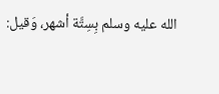الله عليه وسلم بِسِتَّة أشهر، وَقيل: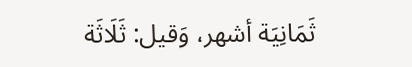ثَمَانِيَة أشهر، وَقيل: ثَلَاثَة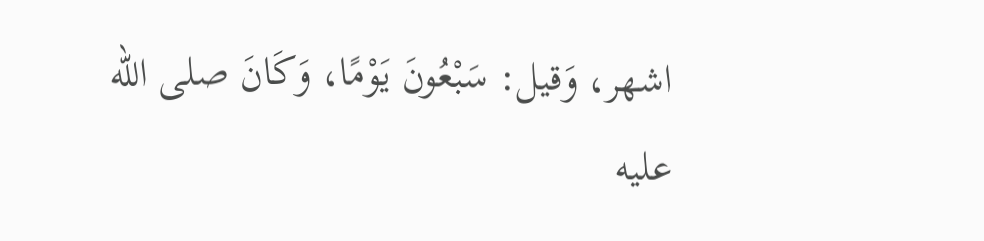اشهر، وَقيل: سَبْعُونَ يَوْمًا، وَكَانَ صلى الله عليه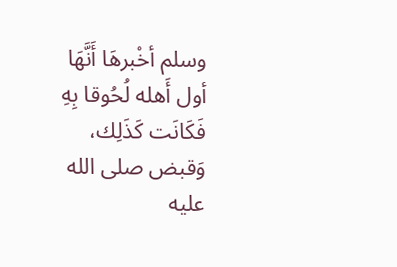وسلم أخْبرهَا أَنَّهَا أول أَهله لُحُوقا بِهِ فَكَانَت كَذَلِك، وَقبض صلى الله عليه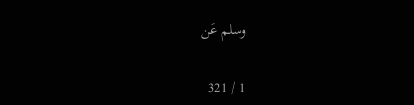وسلم عَن

1 / 321